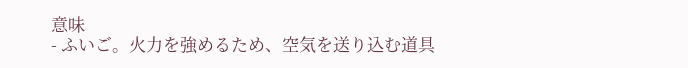意味
- ふいご。火力を強めるため、空気を送り込む道具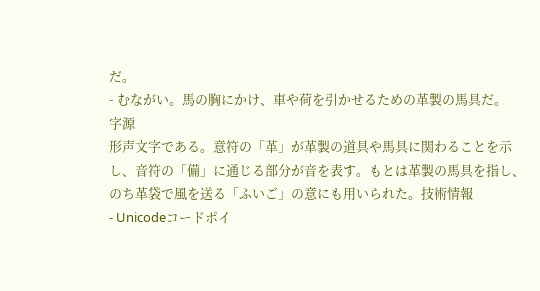だ。
- むながい。馬の胸にかけ、車や荷を引かせるための革製の馬具だ。
字源
形声文字である。意符の「革」が革製の道具や馬具に関わることを示し、音符の「備」に通じる部分が音を表す。もとは革製の馬具を指し、のち革袋で風を送る「ふいご」の意にも用いられた。技術情報
- Unicodeコードポイ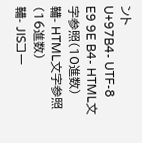ント
U+97B4- UTF-8
E9 9E B4- HTML文字参照(10進数)
鞴- HTML文字参照(16進数)
鞴- JISコー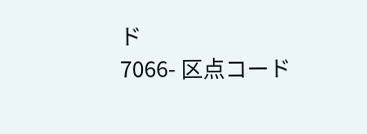ド
7066- 区点コード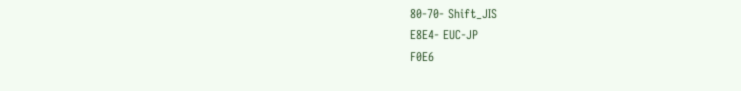80-70- Shift_JIS
E8E4- EUC-JP
F0E6